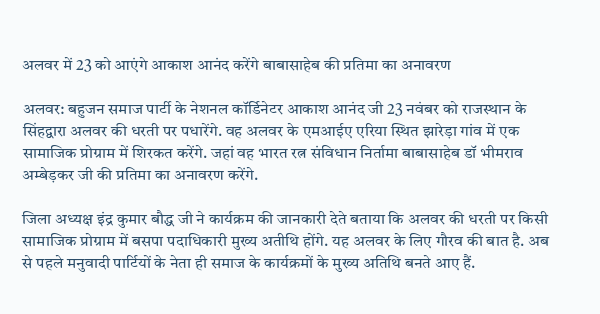अलवर में 23 को आएंगे आकाश आनंद करेंगे बाबासाहेब की प्रतिमा का अनावरण

अलवर: बहुजन समाज पार्टी के नेशनल कॉर्डिनेटर आकाश आनंद जी 23 नवंबर को राजस्थान के सिंहद्वारा अलवर की धरती पर पधारेंगे. वह अलवर के एमआईए एरिया स्थित झारेड़ा गांव में एक सामाजिक प्रोग्राम में शिरकत करेंगे. जहां वह भारत रत्न संविधान निर्तामा बाबासाहेब डॉ भीमराव अम्बेड़कर जी की प्रतिमा का अनावरण करेंगे.

जिला अध्यक्ष इंद्र कुमार बौद्ध जी ने कार्यक्रम की जानकारी देते बताया कि अलवर की धरती पर किसी सामाजिक प्रोग्राम में बसपा पदाधिकारी मुख्य अतीथि होंगे. यह अलवर के लिए गौरव की बात है. अब से पहले मनुवादी पार्टियों के नेता ही समाज के कार्यक्रमों के मुख्य अतिथि बनते आए हैं.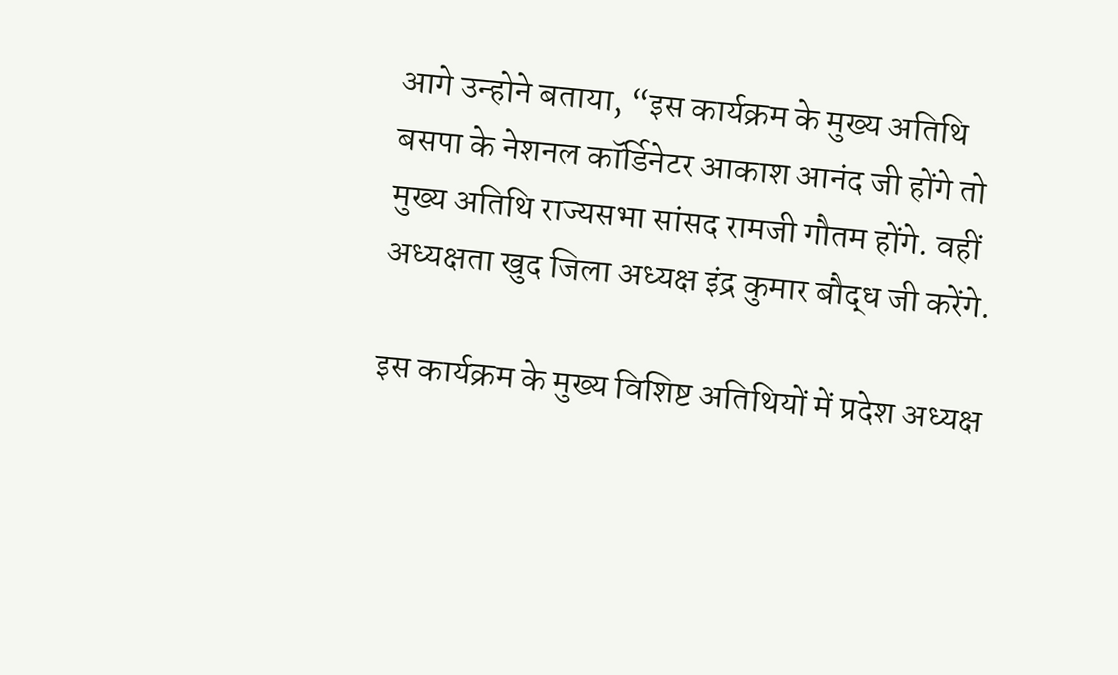आगे उन्होने बताया, “इस कार्यक्रम के मुख्य अतिथि बसपा के नेशनल कॉर्डिनेटर आकाश आनंद जी होंगे तो मुख्य अतिथि राज्यसभा सांसद रामजी गौतम होंगे. वहीं अध्यक्षता खुद जिला अध्यक्ष इंद्र कुमार बौद्ध जी करेंगे.

इस कार्यक्रम के मुख्य विशिष्ट अतिथियों में प्रदेश अध्यक्ष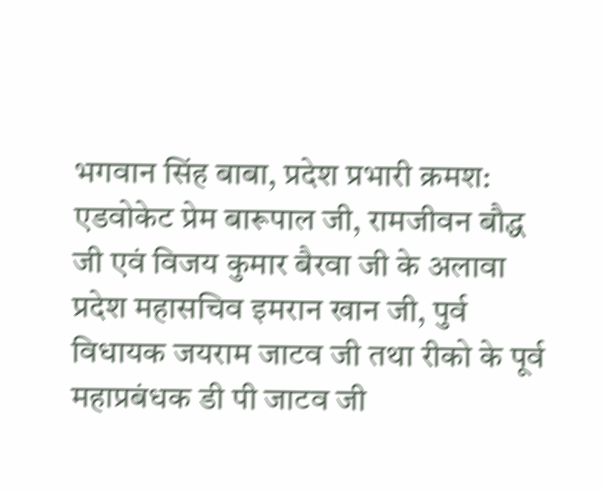भगवान सिंह बाबा, प्रदेश प्रभारी क्रमश: एडवोकेट प्रेम बारूपाल जी, रामजीवन बौद्ध जी एवं विजय कुमार बैरवा जी के अलावा प्रदेश महासचिव इमरान खान जी, पुर्व विधायक जयराम जाटव जी तथा रीको के पूर्व महाप्रबंधक डी पी जाटव जी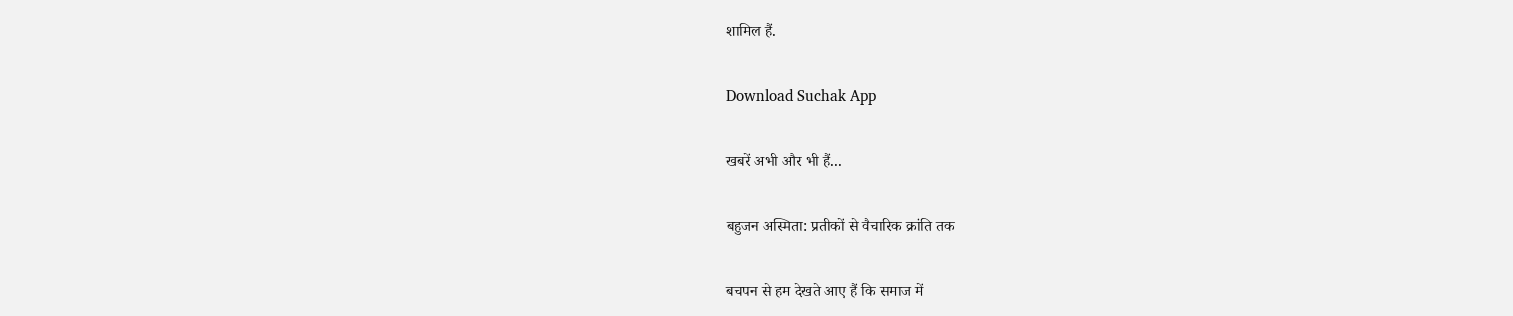शामिल हैं.

Download Suchak App

खबरें अभी और भी हैं...

बहुजन अस्मिता: प्रतीकों से वैचारिक क्रांति तक

बचपन से हम देखते आए हैं कि समाज में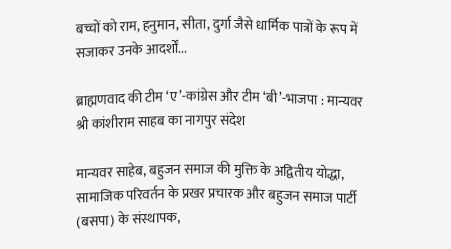बच्चों को राम, हनुमान, सीता, दुर्गा जैसे धार्मिक पात्रों के रूप में सजाकर उनके आदर्शों...

ब्राह्मणवाद की टीम ‘ए’-कांग्रेस और टीम ‘बी’-भाजपा : मान्यवर श्री कांशीराम साहब का नागपुर संदेश

मान्यवर साहेब, बहुजन समाज की मुक्ति के अद्वितीय योद्धा, सामाजिक परिवर्तन के प्रखर प्रचारक और बहुजन समाज पार्टी (बसपा) के संस्थापक,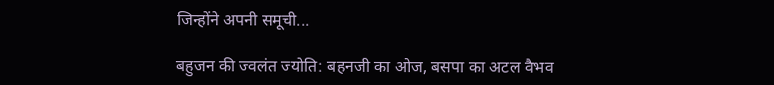जिन्होंने अपनी समूची...

बहुजन की ज्वलंत ज्योति: बहनजी का ओज, बसपा का अटल वैभव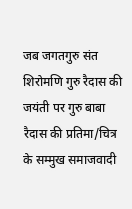जब जगतगुरु संत शिरोमणि गुरु रैदास की जयंती पर गुरु बाबा रैदास की प्रतिमा/चित्र के सम्मुख समाजवादी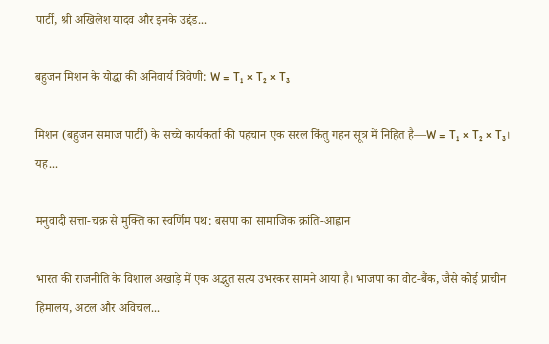पार्टी, श्री अखिलेश यादव और इनके उद्दंड...

बहुजन मिशन के योद्धा की अनिवार्य त्रिवेणी: W = T₁ × T₂ × T₃

मिशन (बहुजन समाज पार्टी) के सच्चे कार्यकर्ता की पहचान एक सरल किंतु गहन सूत्र में निहित है—W = T₁ × T₂ × T₃। यह...

मनुवादी सत्ता-चक्र से मुक्ति का स्वर्णिम पथ: बसपा का सामाजिक क्रांति-आह्वान

भारत की राजनीति के विशाल अखाड़े में एक अद्भुत सत्य उभरकर सामने आया है। भाजपा का वोट-बैंक, जैसे कोई प्राचीन हिमालय, अटल और अविचल...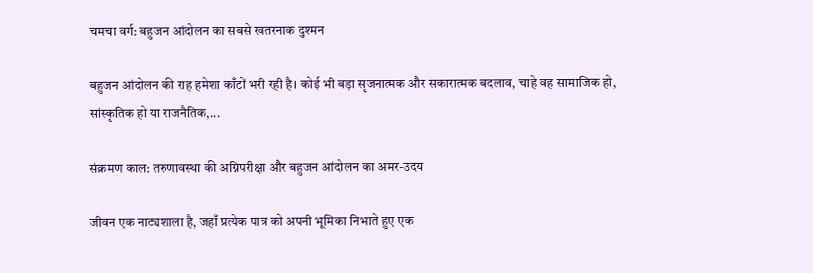चमचा वर्ग: बहुजन आंदोलन का सबसे खतरनाक दुश्मन

बहुजन आंदोलन की राह हमेशा काँटों भरी रही है। कोई भी बड़ा सृजनात्मक और सकारात्मक बदलाव, चाहे वह सामाजिक हो, सांस्कृतिक हो या राजनैतिक,...

संक्रमण काल: तरुणावस्था की अग्निपरीक्षा और बहुजन आंदोलन का अमर-उदय

जीवन एक नाट्यशाला है, जहाँ प्रत्येक पात्र को अपनी भूमिका निभाते हुए एक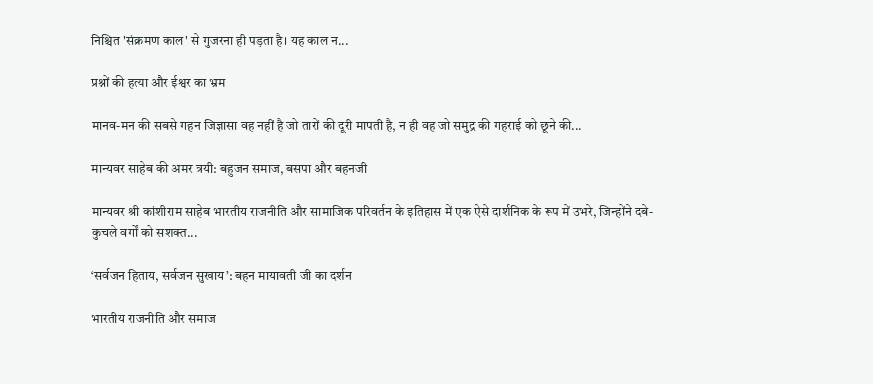निश्चित 'संक्रमण काल' से गुजरना ही पड़ता है। यह काल न...

प्रश्नों की हत्या और ईश्वर का भ्रम

मानव-मन की सबसे गहन जिज्ञासा वह नहीं है जो तारों की दूरी मापती है, न ही वह जो समुद्र की गहराई को छूने की...

मान्यवर साहेब की अमर त्रयी: बहुजन समाज, बसपा और बहनजी

मान्यवर श्री कांशीराम साहेब भारतीय राजनीति और सामाजिक परिवर्तन के इतिहास में एक ऐसे दार्शनिक के रूप में उभरे, जिन्होंने दबे-कुचले वर्गों को सशक्त...

‘सर्वजन हिताय, सर्वजन सुखाय’: बहन मायावती जी का दर्शन

भारतीय राजनीति और समाज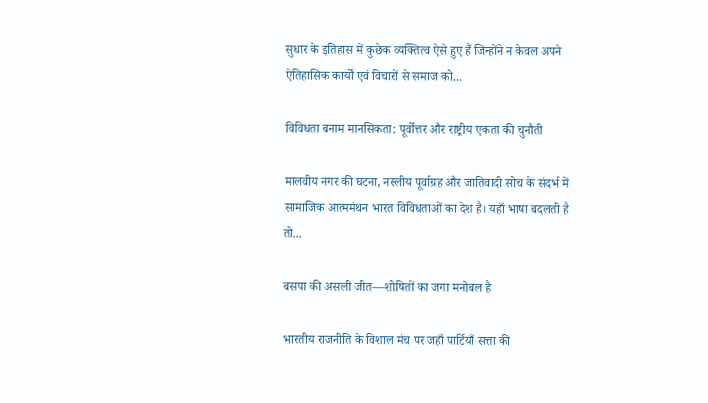सुधार के इतिहास में कुछेक व्यक्तित्व ऐसे हुए हैं जिन्होंने न केवल अपने ऐतिहासिक कार्यों एवं विचारों से समाज को...

विविधता बनाम मानसिकता: पूर्वोत्तर और राष्ट्रीय एकता की चुनौती

मालवीय नगर की घटना, नस्लीय पूर्वाग्रह और जातिवादी सोच के संदर्भ में सामाजिक आत्ममंथन भारत विविधताओं का देश है। यहाँ भाषा बदलती है तो...

बसपा की असली जीत—शोषितों का जगा मनोबल है

भारतीय राजनीति के विशाल मंच पर जहाँ पार्टियाँ सत्ता की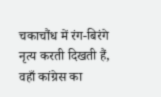चकाचौंध में रंग-बिरंगे नृत्य करती दिखती हैं, वहाँ कांग्रेस का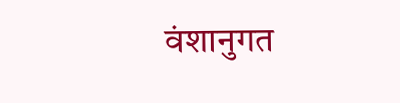वंशानुगत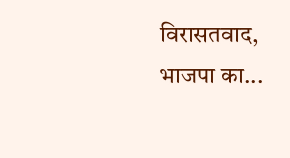विरासतवाद, भाजपा का...